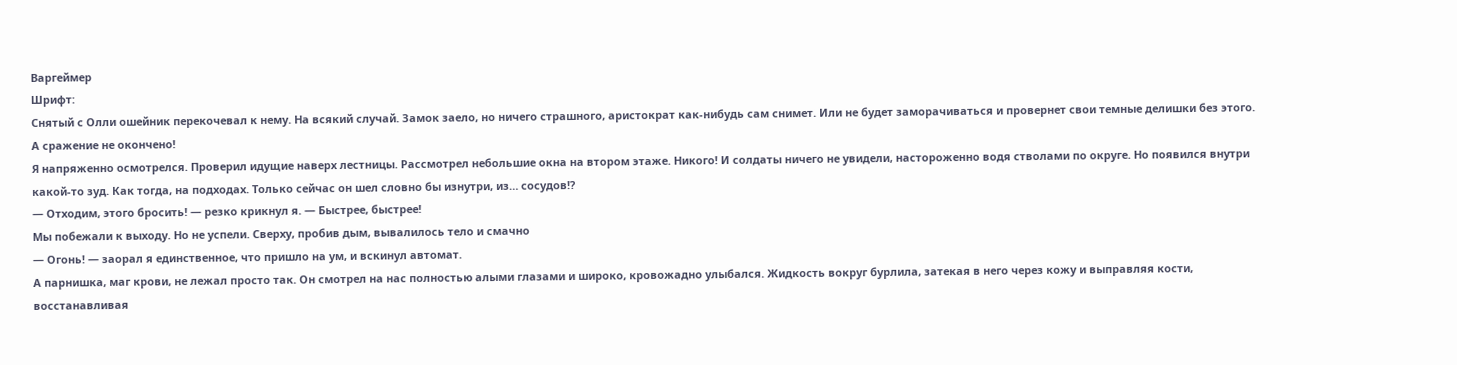Варгеймер
Шрифт:
Снятый с Олли ошейник перекочевал к нему. На всякий случай. Замок заело, но ничего страшного, аристократ как-нибудь сам снимет. Или не будет заморачиваться и провернет свои темные делишки без этого. А сражение не окончено!
Я напряженно осмотрелся. Проверил идущие наверх лестницы. Рассмотрел небольшие окна на втором этаже. Никого! И солдаты ничего не увидели, настороженно водя стволами по округе. Но появился внутри какой-то зуд. Как тогда, на подходах. Только сейчас он шел словно бы изнутри, из… сосудов!?
— Отходим, этого бросить! — резко крикнул я. — Быстрее, быстрее!
Мы побежали к выходу. Но не успели. Сверху, пробив дым, вывалилось тело и смачно
— Огонь! — заорал я единственное, что пришло на ум, и вскинул автомат.
А парнишка, маг крови, не лежал просто так. Он смотрел на нас полностью алыми глазами и широко, кровожадно улыбался. Жидкость вокруг бурлила, затекая в него через кожу и выправляя кости, восстанавливая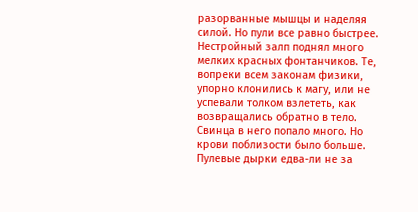разорванные мышцы и наделяя силой. Но пули все равно быстрее.
Нестройный залп поднял много мелких красных фонтанчиков. Те, вопреки всем законам физики, упорно клонились к магу, или не успевали толком взлететь, как возвращались обратно в тело. Свинца в него попало много. Но крови поблизости было больше. Пулевые дырки едва-ли не за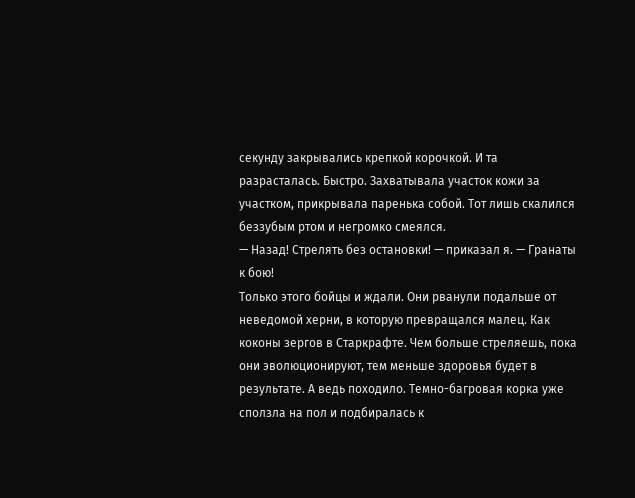секунду закрывались крепкой корочкой. И та разрасталась. Быстро. Захватывала участок кожи за участком, прикрывала паренька собой. Тот лишь скалился беззубым ртом и негромко смеялся.
— Назад! Стрелять без остановки! — приказал я. — Гранаты к бою!
Только этого бойцы и ждали. Они рванули подальше от неведомой херни, в которую превращался малец. Как коконы зергов в Старкрафте. Чем больше стреляешь, пока они эволюционируют, тем меньше здоровья будет в результате. А ведь походило. Темно-багровая корка уже сползла на пол и подбиралась к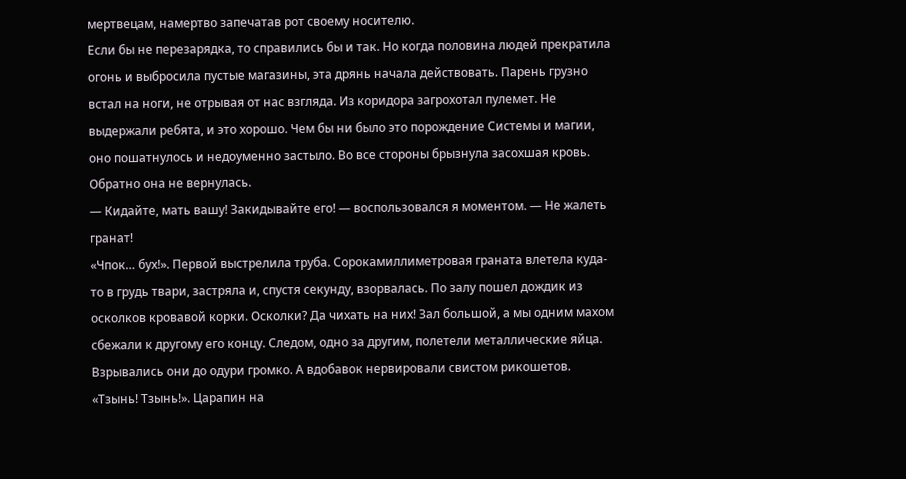мертвецам, намертво запечатав рот своему носителю.
Если бы не перезарядка, то справились бы и так. Но когда половина людей прекратила огонь и выбросила пустые магазины, эта дрянь начала действовать. Парень грузно встал на ноги, не отрывая от нас взгляда. Из коридора загрохотал пулемет. Не выдержали ребята, и это хорошо. Чем бы ни было это порождение Системы и магии, оно пошатнулось и недоуменно застыло. Во все стороны брызнула засохшая кровь. Обратно она не вернулась.
— Кидайте, мать вашу! Закидывайте его! — воспользовался я моментом. — Не жалеть гранат!
«Чпок… бух!». Первой выстрелила труба. Сорокамиллиметровая граната влетела куда-то в грудь твари, застряла и, спустя секунду, взорвалась. По залу пошел дождик из осколков кровавой корки. Осколки? Да чихать на них! Зал большой, а мы одним махом сбежали к другому его концу. Следом, одно за другим, полетели металлические яйца.
Взрывались они до одури громко. А вдобавок нервировали свистом рикошетов. «Тзынь! Тзынь!». Царапин на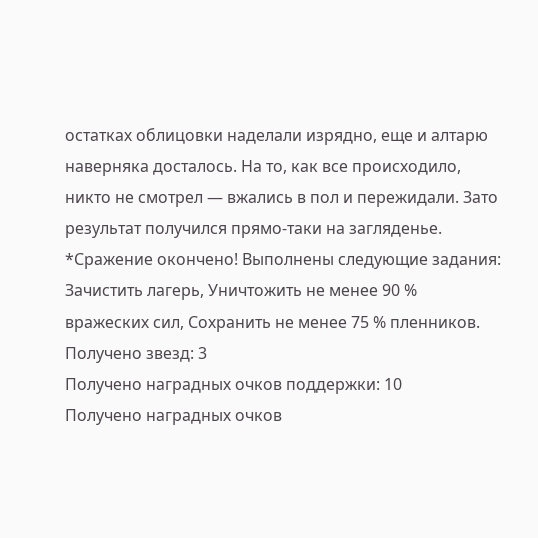остатках облицовки наделали изрядно, еще и алтарю наверняка досталось. На то, как все происходило, никто не смотрел — вжались в пол и пережидали. Зато результат получился прямо-таки на загляденье.
*Сражение окончено! Выполнены следующие задания: Зачистить лагерь, Уничтожить не менее 90 % вражеских сил, Сохранить не менее 75 % пленников.
Получено звезд: 3
Получено наградных очков поддержки: 10
Получено наградных очков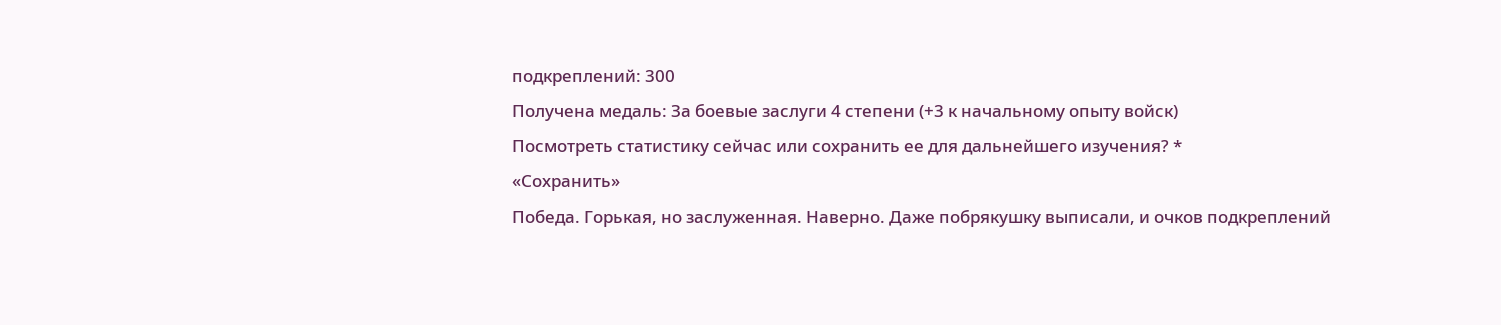подкреплений: 300
Получена медаль: За боевые заслуги 4 степени (+3 к начальному опыту войск)
Посмотреть статистику сейчас или сохранить ее для дальнейшего изучения? *
«Сохранить»
Победа. Горькая, но заслуженная. Наверно. Даже побрякушку выписали, и очков подкреплений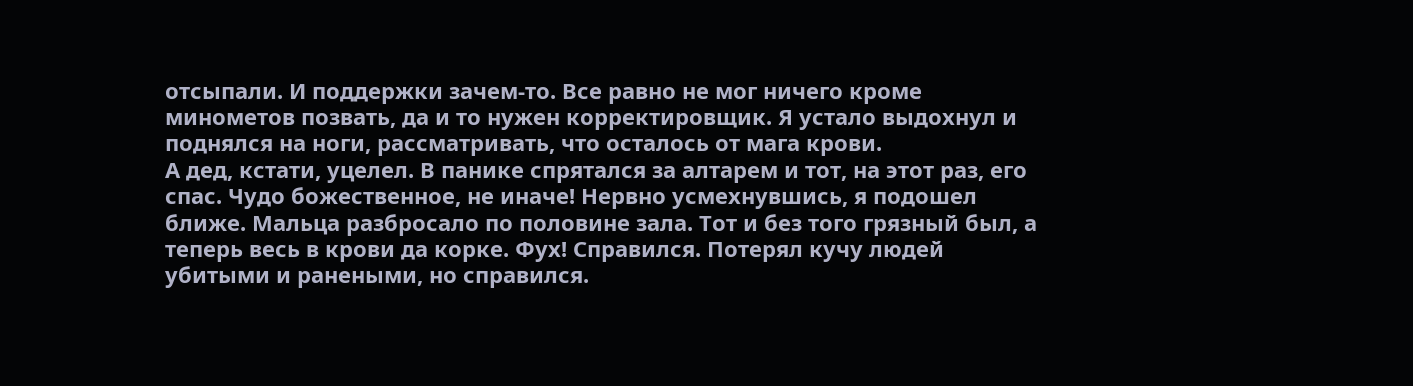отсыпали. И поддержки зачем-то. Все равно не мог ничего кроме минометов позвать, да и то нужен корректировщик. Я устало выдохнул и поднялся на ноги, рассматривать, что осталось от мага крови.
А дед, кстати, уцелел. В панике спрятался за алтарем и тот, на этот раз, его спас. Чудо божественное, не иначе! Нервно усмехнувшись, я подошел ближе. Мальца разбросало по половине зала. Тот и без того грязный был, а теперь весь в крови да корке. Фух! Справился. Потерял кучу людей убитыми и ранеными, но справился.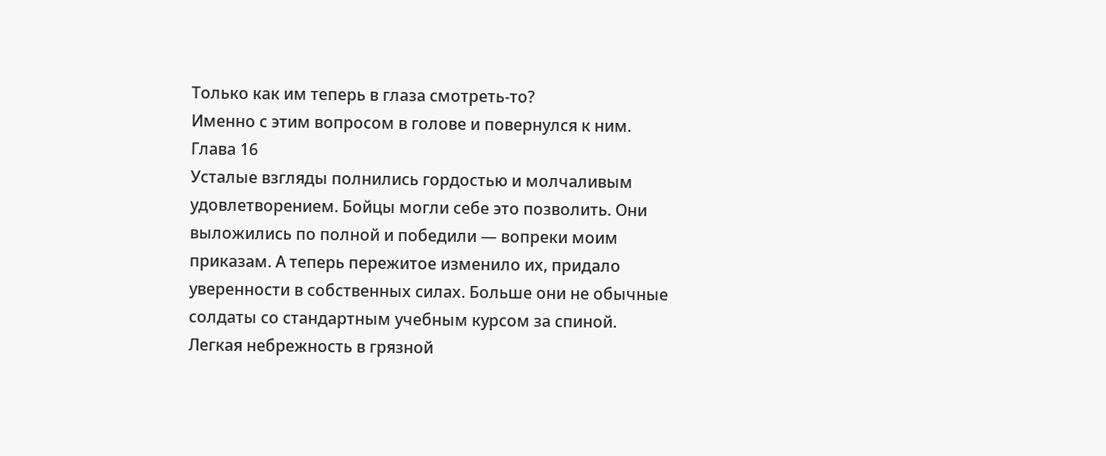Только как им теперь в глаза смотреть-то?
Именно с этим вопросом в голове и повернулся к ним.
Глава 16
Усталые взгляды полнились гордостью и молчаливым удовлетворением. Бойцы могли себе это позволить. Они выложились по полной и победили — вопреки моим приказам. А теперь пережитое изменило их, придало уверенности в собственных силах. Больше они не обычные солдаты со стандартным учебным курсом за спиной.
Легкая небрежность в грязной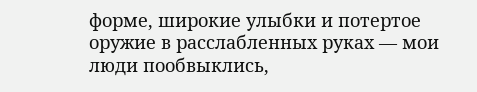форме, широкие улыбки и потертое оружие в расслабленных руках — мои люди пообвыклись,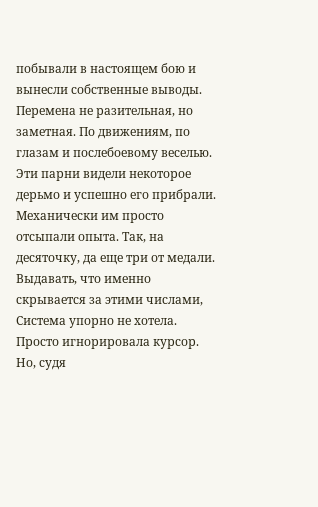побывали в настоящем бою и вынесли собственные выводы. Перемена не разительная, но заметная. По движениям, по глазам и послебоевому веселью. Эти парни видели некоторое дерьмо и успешно его прибрали.
Механически им просто отсыпали опыта. Так, на десяточку, да еще три от медали. Выдавать, что именно скрывается за этими числами, Система упорно не хотела. Просто игнорировала курсор. Но, судя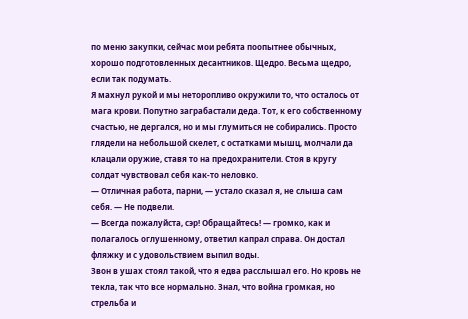по меню закупки, сейчас мои ребята поопытнее обычных, хорошо подготовленных десантников. Щедро. Весьма щедро, если так подумать.
Я махнул рукой и мы неторопливо окружили то, что осталось от мага крови. Попутно заграбастали деда. Тот, к его собственному счастью, не дергался, но и мы глумиться не собирались. Просто глядели на небольшой скелет, с остатками мышц, молчали да клацали оружие, ставя то на предохранители. Стоя в кругу солдат чувствовал себя как-то неловко.
— Отличная работа, парни, — устало сказал я, не слыша сам себя. — Не подвели.
— Всегда пожалуйста, сэр! Обращайтесь! — громко, как и полагалось оглушенному, ответил капрал справа. Он достал фляжку и с удовольствием выпил воды.
Звон в ушах стоял такой, что я едва расслышал его. Но кровь не текла, так что все нормально. Знал, что война громкая, но стрельба и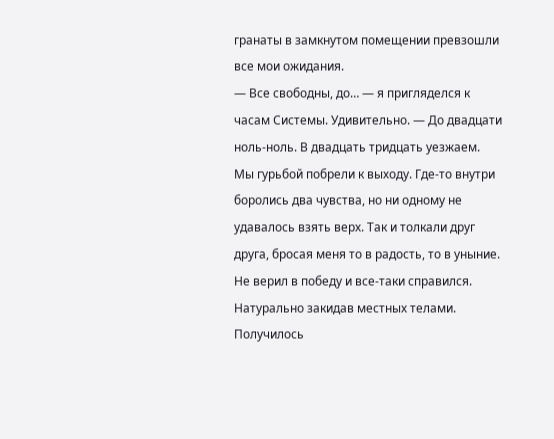гранаты в замкнутом помещении превзошли все мои ожидания.
— Все свободны, до… — я пригляделся к часам Системы. Удивительно. — До двадцати ноль-ноль. В двадцать тридцать уезжаем.
Мы гурьбой побрели к выходу. Где-то внутри боролись два чувства, но ни одному не удавалось взять верх. Так и толкали друг друга, бросая меня то в радость, то в уныние. Не верил в победу и все-таки справился. Натурально закидав местных телами. Получилось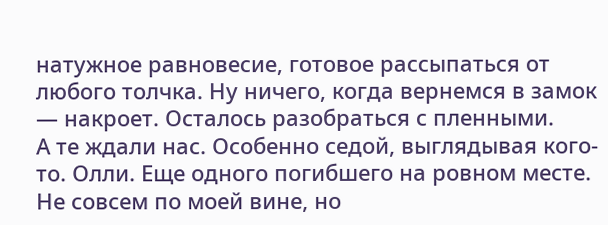натужное равновесие, готовое рассыпаться от любого толчка. Ну ничего, когда вернемся в замок — накроет. Осталось разобраться с пленными.
А те ждали нас. Особенно седой, выглядывая кого-то. Олли. Еще одного погибшего на ровном месте. Не совсем по моей вине, но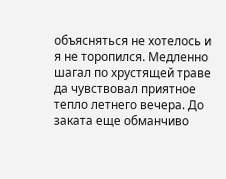объясняться не хотелось и я не торопился. Медленно шагал по хрустящей траве да чувствовал приятное тепло летнего вечера. До заката еще обманчиво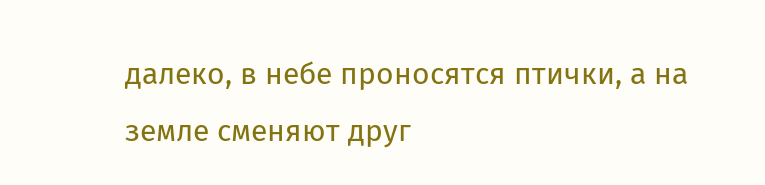далеко, в небе проносятся птички, а на земле сменяют друг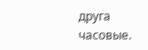друга часовые.